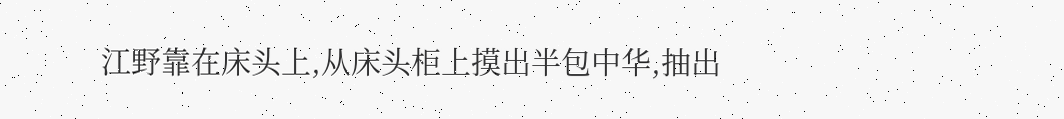江野靠在床头上,从床头柜上摸出半包中华,抽出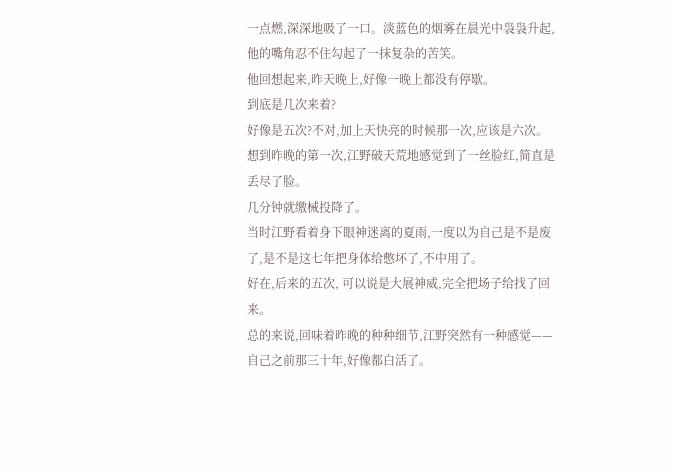一点燃,深深地吸了一口。淡蓝色的烟雾在晨光中袅袅升起,他的嘴角忍不住勾起了一抹复杂的苦笑。
他回想起来,昨天晚上,好像一晚上都没有停歇。
到底是几次来着?
好像是五次?不对,加上天快亮的时候那一次,应该是六次。
想到昨晚的第一次,江野破天荒地感觉到了一丝脸红,简直是丢尽了脸。
几分钟就缴械投降了。
当时江野看着身下眼神迷离的夏雨,一度以为自己是不是废了,是不是这七年把身体给憋坏了,不中用了。
好在,后来的五次, 可以说是大展神威,完全把场子给找了回来。
总的来说,回味着昨晚的种种细节,江野突然有一种感觉——自己之前那三十年,好像都白活了。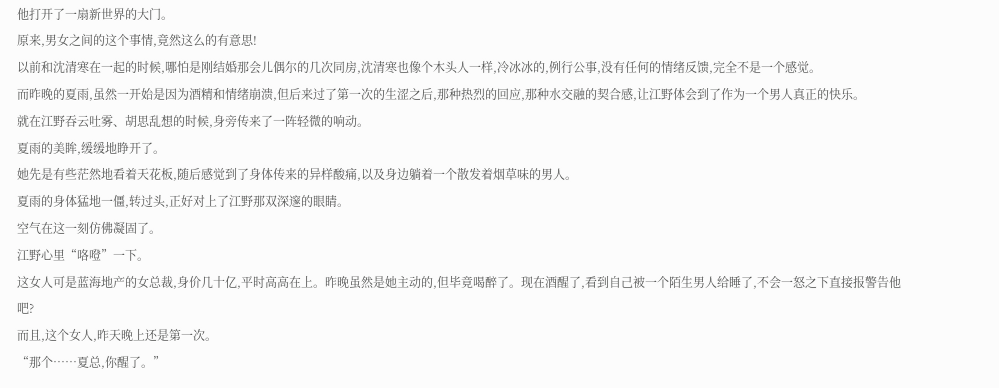他打开了一扇新世界的大门。
原来,男女之间的这个事情,竟然这么的有意思!
以前和沈清寒在一起的时候,哪怕是刚结婚那会儿偶尔的几次同房,沈清寒也像个木头人一样,冷冰冰的,例行公事,没有任何的情绪反馈,完全不是一个感觉。
而昨晚的夏雨,虽然一开始是因为酒精和情绪崩溃,但后来过了第一次的生涩之后,那种热烈的回应,那种水交融的契合感,让江野体会到了作为一个男人真正的快乐。
就在江野吞云吐雾、胡思乱想的时候,身旁传来了一阵轻微的响动。
夏雨的美眸,缓缓地睁开了。
她先是有些茫然地看着天花板,随后感觉到了身体传来的异样酸痛,以及身边躺着一个散发着烟草味的男人。
夏雨的身体猛地一僵,转过头,正好对上了江野那双深邃的眼睛。
空气在这一刻仿佛凝固了。
江野心里“咯噔”一下。
这女人可是蓝海地产的女总裁,身价几十亿,平时高高在上。昨晚虽然是她主动的,但毕竟喝醉了。现在酒醒了,看到自己被一个陌生男人给睡了,不会一怒之下直接报警告他吧?
而且,这个女人,昨天晚上还是第一次。
“那个……夏总,你醒了。”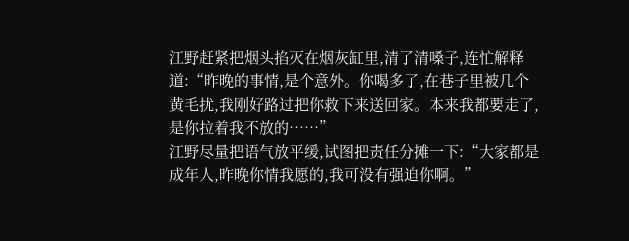江野赶紧把烟头掐灭在烟灰缸里,清了清嗓子,连忙解释道:“昨晚的事情,是个意外。你喝多了,在巷子里被几个黄毛扰,我刚好路过把你救下来送回家。本来我都要走了,是你拉着我不放的……”
江野尽量把语气放平缓,试图把责任分摊一下:“大家都是成年人,昨晚你情我愿的,我可没有强迫你啊。”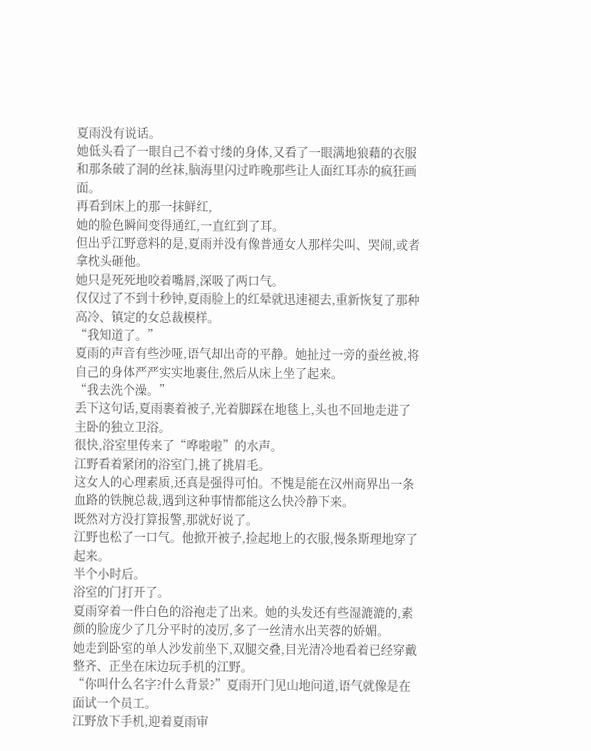夏雨没有说话。
她低头看了一眼自己不着寸缕的身体,又看了一眼满地狼藉的衣服和那条破了洞的丝袜,脑海里闪过昨晚那些让人面红耳赤的疯狂画面。
再看到床上的那一抹鲜红,
她的脸色瞬间变得通红,一直红到了耳。
但出乎江野意料的是,夏雨并没有像普通女人那样尖叫、哭闹,或者拿枕头砸他。
她只是死死地咬着嘴唇,深吸了两口气。
仅仅过了不到十秒钟,夏雨脸上的红晕就迅速褪去,重新恢复了那种高冷、镇定的女总裁模样。
“我知道了。”
夏雨的声音有些沙哑,语气却出奇的平静。她扯过一旁的蚕丝被,将自己的身体严严实实地裹住,然后从床上坐了起来。
“我去洗个澡。”
丢下这句话,夏雨裹着被子,光着脚踩在地毯上,头也不回地走进了主卧的独立卫浴。
很快,浴室里传来了“哗啦啦”的水声。
江野看着紧闭的浴室门,挑了挑眉毛。
这女人的心理素质,还真是强得可怕。不愧是能在汉州商界出一条血路的铁腕总裁,遇到这种事情都能这么快冷静下来。
既然对方没打算报警,那就好说了。
江野也松了一口气。他掀开被子,捡起地上的衣服,慢条斯理地穿了起来。
半个小时后。
浴室的门打开了。
夏雨穿着一件白色的浴袍走了出来。她的头发还有些湿漉漉的,素颜的脸庞少了几分平时的凌厉,多了一丝清水出芙蓉的娇媚。
她走到卧室的单人沙发前坐下,双腿交叠,目光清冷地看着已经穿戴整齐、正坐在床边玩手机的江野。
“你叫什么名字?什么背景?”夏雨开门见山地问道,语气就像是在面试一个员工。
江野放下手机,迎着夏雨审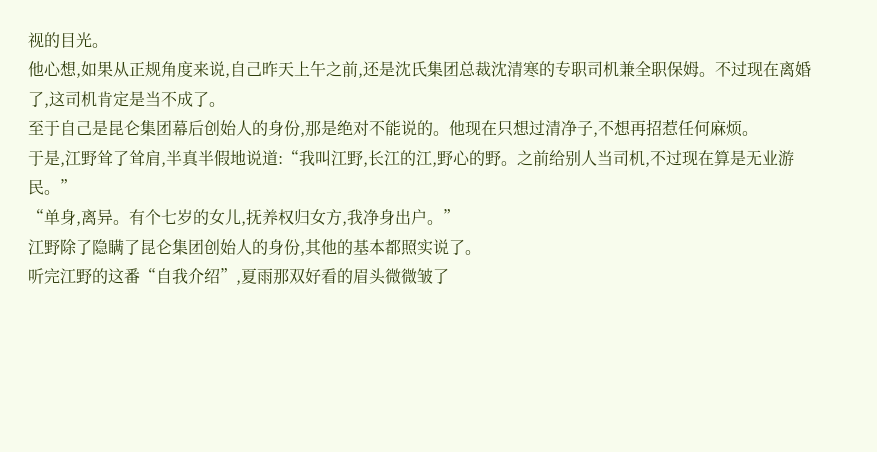视的目光。
他心想,如果从正规角度来说,自己昨天上午之前,还是沈氏集团总裁沈清寒的专职司机兼全职保姆。不过现在离婚了,这司机肯定是当不成了。
至于自己是昆仑集团幕后创始人的身份,那是绝对不能说的。他现在只想过清净子,不想再招惹任何麻烦。
于是,江野耸了耸肩,半真半假地说道:“我叫江野,长江的江,野心的野。之前给别人当司机,不过现在算是无业游民。”
“单身,离异。有个七岁的女儿,抚养权归女方,我净身出户。”
江野除了隐瞒了昆仑集团创始人的身份,其他的基本都照实说了。
听完江野的这番“自我介绍”,夏雨那双好看的眉头微微皱了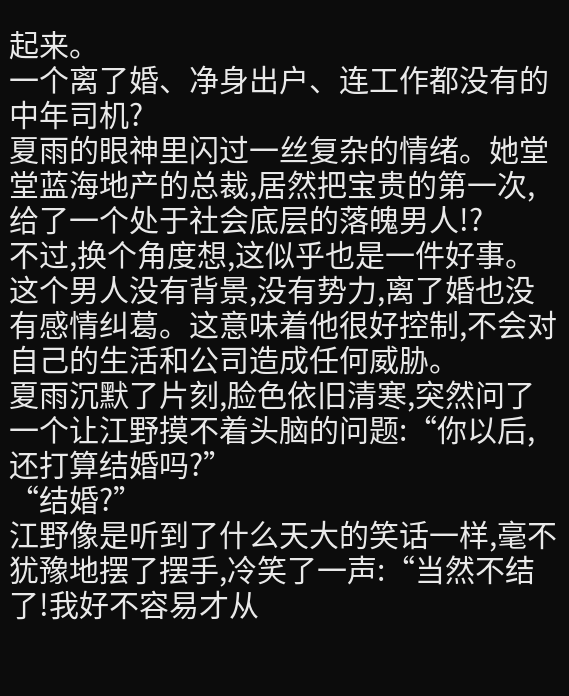起来。
一个离了婚、净身出户、连工作都没有的中年司机?
夏雨的眼神里闪过一丝复杂的情绪。她堂堂蓝海地产的总裁,居然把宝贵的第一次,给了一个处于社会底层的落魄男人!?
不过,换个角度想,这似乎也是一件好事。
这个男人没有背景,没有势力,离了婚也没有感情纠葛。这意味着他很好控制,不会对自己的生活和公司造成任何威胁。
夏雨沉默了片刻,脸色依旧清寒,突然问了一个让江野摸不着头脑的问题:“你以后,还打算结婚吗?”
“结婚?”
江野像是听到了什么天大的笑话一样,毫不犹豫地摆了摆手,冷笑了一声:“当然不结了!我好不容易才从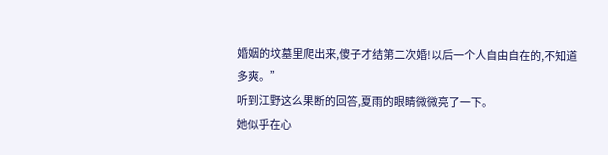婚姻的坟墓里爬出来,傻子才结第二次婚!以后一个人自由自在的,不知道多爽。”
听到江野这么果断的回答,夏雨的眼睛微微亮了一下。
她似乎在心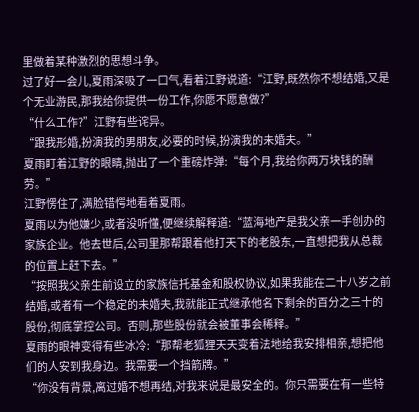里做着某种激烈的思想斗争。
过了好一会儿,夏雨深吸了一口气,看着江野说道:“江野,既然你不想结婚,又是个无业游民,那我给你提供一份工作,你愿不愿意做?”
“什么工作?”江野有些诧异。
“跟我形婚,扮演我的男朋友,必要的时候,扮演我的未婚夫。”
夏雨盯着江野的眼睛,抛出了一个重磅炸弹:“每个月,我给你两万块钱的酬劳。”
江野愣住了,满脸错愕地看着夏雨。
夏雨以为他嫌少,或者没听懂,便继续解释道:“蓝海地产是我父亲一手创办的家族企业。他去世后,公司里那帮跟着他打天下的老股东,一直想把我从总裁的位置上赶下去。”
“按照我父亲生前设立的家族信托基金和股权协议,如果我能在二十八岁之前结婚,或者有一个稳定的未婚夫,我就能正式继承他名下剩余的百分之三十的股份,彻底掌控公司。否则,那些股份就会被董事会稀释。”
夏雨的眼神变得有些冰冷:“那帮老狐狸天天变着法地给我安排相亲,想把他们的人安到我身边。我需要一个挡箭牌。”
“你没有背景,离过婚不想再结,对我来说是最安全的。你只需要在有一些特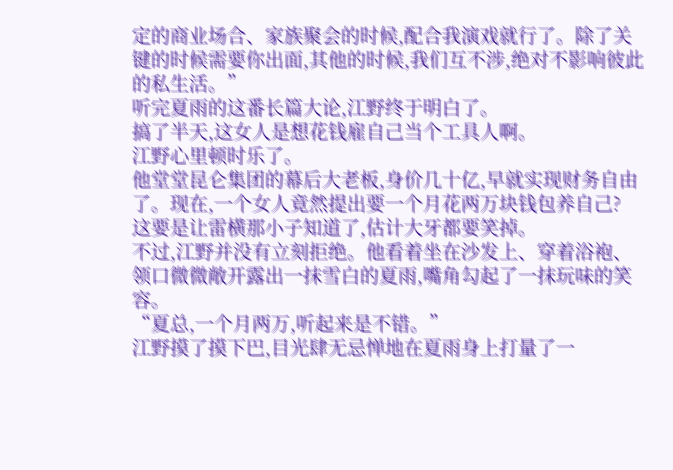定的商业场合、家族聚会的时候,配合我演戏就行了。除了关键的时候需要你出面,其他的时候,我们互不涉,绝对不影响彼此的私生活。”
听完夏雨的这番长篇大论,江野终于明白了。
搞了半天,这女人是想花钱雇自己当个工具人啊。
江野心里顿时乐了。
他堂堂昆仑集团的幕后大老板,身价几十亿,早就实现财务自由了。现在,一个女人竟然提出要一个月花两万块钱包养自己?
这要是让雷横那小子知道了,估计大牙都要笑掉。
不过,江野并没有立刻拒绝。他看着坐在沙发上、穿着浴袍、领口微微敞开露出一抹雪白的夏雨,嘴角勾起了一抹玩味的笑容。
“夏总,一个月两万,听起来是不错。”
江野摸了摸下巴,目光肆无忌惮地在夏雨身上打量了一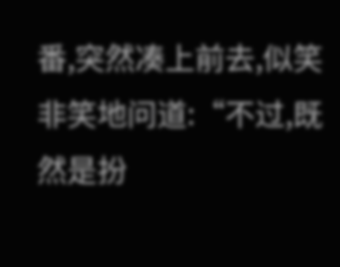番,突然凑上前去,似笑非笑地问道:“不过,既然是扮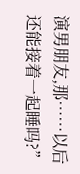演男朋友,那……以后还能接着一起睡吗?”